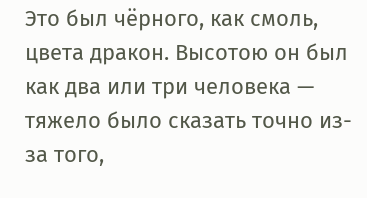Это был чёрного, как смоль, цвета дракон. Высотою он был как два или три человека — тяжело было сказать точно из-за того,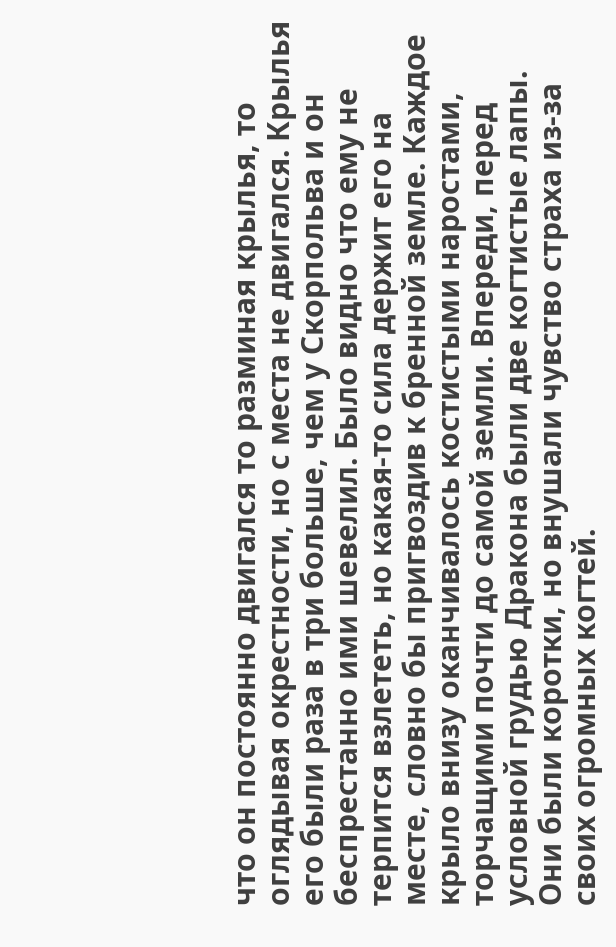что он постоянно двигался то разминая крылья, то оглядывая окрестности, но с места не двигался. Крылья его были раза в три больше, чем у Скорпольва и он беспрестанно ими шевелил. Было видно что ему не терпится взлететь, но какая-то сила держит его на месте, словно бы пригвоздив к бренной земле. Каждое крыло внизу оканчивалось костистыми наростами, торчащими почти до самой земли. Впереди, перед условной грудью Дракона были две когтистые лапы. Они были коротки, но внушали чувство страха из-за своих огромных когтей.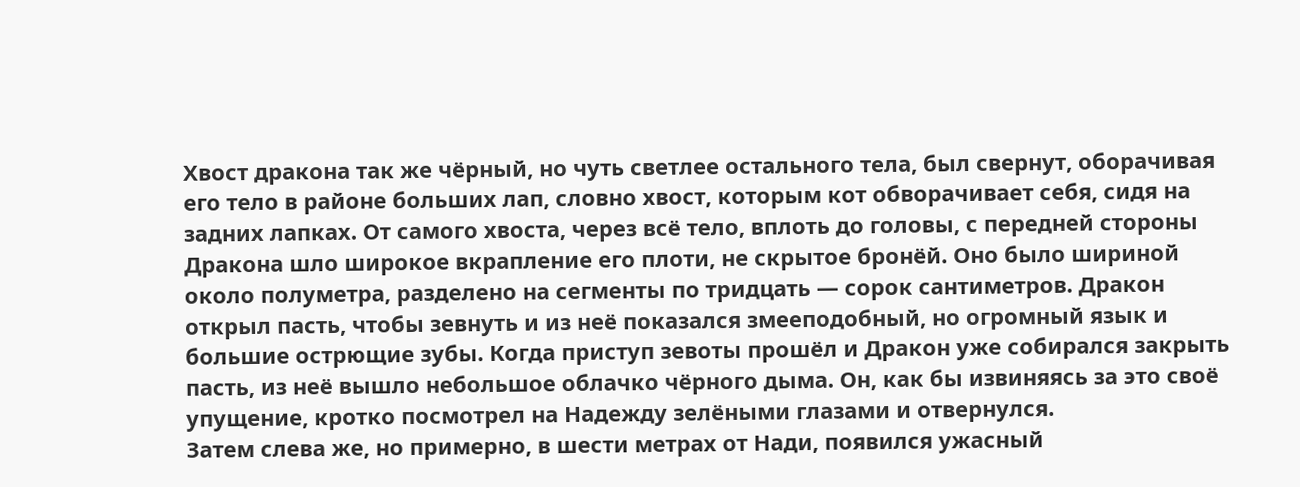Хвост дракона так же чёрный, но чуть светлее остального тела, был свернут, оборачивая его тело в районе больших лап, словно хвост, которым кот обворачивает себя, сидя на задних лапках. От самого хвоста, через всё тело, вплоть до головы, с передней стороны Дракона шло широкое вкрапление его плоти, не скрытое бронёй. Оно было шириной около полуметра, разделено на сегменты по тридцать — сорок сантиметров. Дракон открыл пасть, чтобы зевнуть и из неё показался змееподобный, но огромный язык и большие острющие зубы. Когда приступ зевоты прошёл и Дракон уже собирался закрыть пасть, из неё вышло небольшое облачко чёрного дыма. Он, как бы извиняясь за это своё упущение, кротко посмотрел на Надежду зелёными глазами и отвернулся.
Затем слева же, но примерно, в шести метрах от Нади, появился ужасный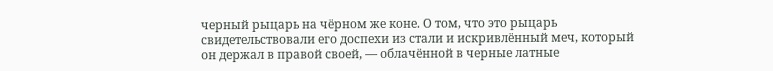черный рыцарь на чёрном же коне. О том, что это рыцарь свидетельствовали его доспехи из стали и искривлённый меч, который он держал в правой своей, — облачённой в черные латные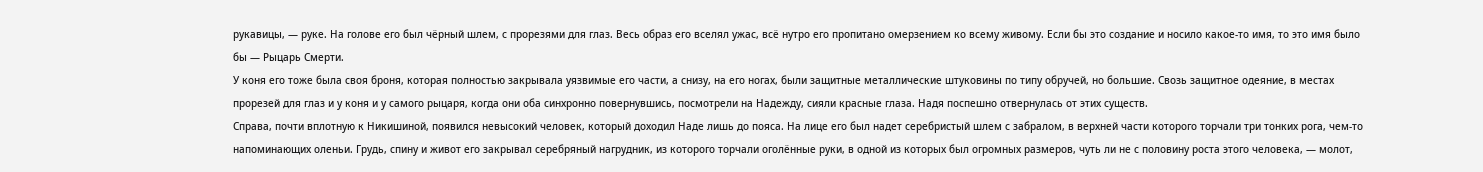рукавицы, — руке. На голове его был чёрный шлем, с прорезями для глаз. Весь образ его вселял ужас, всё нутро его пропитано омерзением ко всему живому. Если бы это создание и носило какое-то имя, то это имя было бы — Рыцарь Смерти.
У коня его тоже была своя броня, которая полностью закрывала уязвимые его части, а снизу, на его ногах, были защитные металлические штуковины по типу обручей, но большие. Свозь защитное одеяние, в местах прорезей для глаз и у коня и у самого рыцаря, когда они оба синхронно повернувшись, посмотрели на Надежду, сияли красные глаза. Надя поспешно отвернулась от этих существ.
Справа, почти вплотную к Никишиной, появился невысокий человек, который доходил Наде лишь до пояса. На лице его был надет серебристый шлем с забралом, в верхней части которого торчали три тонких рога, чем-то напоминающих оленьи. Грудь, спину и живот его закрывал серебряный нагрудник, из которого торчали оголённые руки, в одной из которых был огромных размеров, чуть ли не с половину роста этого человека, — молот,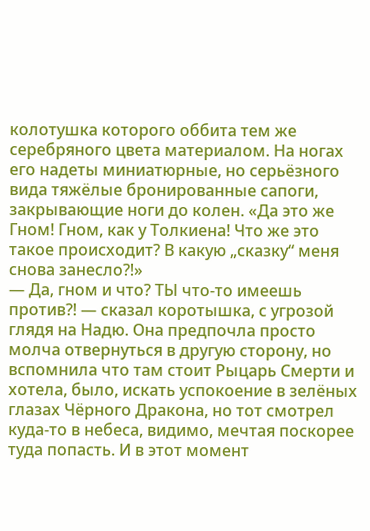колотушка которого оббита тем же серебряного цвета материалом. На ногах его надеты миниатюрные, но серьёзного вида тяжёлые бронированные сапоги, закрывающие ноги до колен. «Да это же Гном! Гном, как у Толкиена! Что же это такое происходит? В какую „сказку“ меня снова занесло⁈»
— Да, гном и что? ТЫ что-то имеешь против⁈ — сказал коротышка, с угрозой глядя на Надю. Она предпочла просто молча отвернуться в другую сторону, но вспомнила что там стоит Рыцарь Смерти и хотела, было, искать успокоение в зелёных глазах Чёрного Дракона, но тот смотрел куда-то в небеса, видимо, мечтая поскорее туда попасть. И в этот момент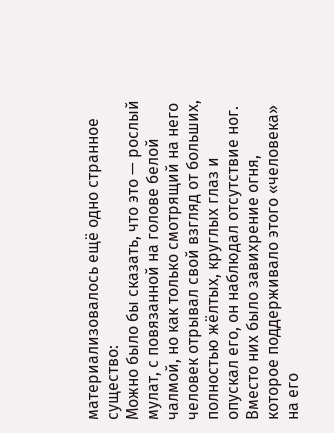материализовалось ещё одно странное существо:
Можно было бы сказать, что это — рослый мулат, с повязанной на голове белой чалмой, но как только смотрящий на него человек отрывал свой взгляд от больших, полностью жёлтых, круглых глаз и опускал его, он наблюдал отсутствие ног. Вместо них было завихрение огня, которое поддерживало этого «человека» на его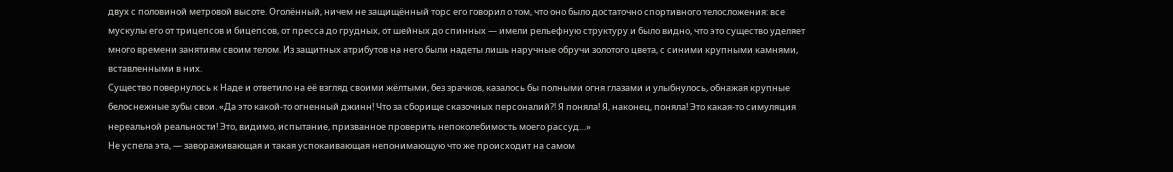двух с половиной метровой высоте. Оголённый, ничем не защищённый торс его говорил о том, что оно было достаточно спортивного телосложения: все мускулы его от трицепсов и бицепсов, от пресса до грудных, от шейных до спинных — имели рельефную структуру и было видно, что это существо уделяет много времени занятиям своим телом. Из защитных атрибутов на него были надеты лишь наручные обручи золотого цвета, с синими крупными камнями, вставленными в них.
Существо повернулось к Наде и ответило на её взгляд своими жёлтыми, без зрачков, казалось бы полными огня глазами и улыбнулось, обнажая крупные белоснежные зубы свои. «Да это какой-то огненный джинн! Что за сборище сказочных персоналий⁈ Я поняла! Я, наконец, поняла! Это какая-то симуляция нереальной реальности! Это, видимо, испытание, призванное проверить непоколебимость моего рассуд…»
Не успела эта, — завораживающая и такая успокаивающая непонимающую что же происходит на самом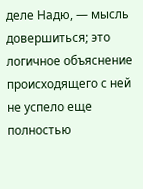деле Надю, — мысль довершиться; это логичное объяснение происходящего с ней не успело еще полностью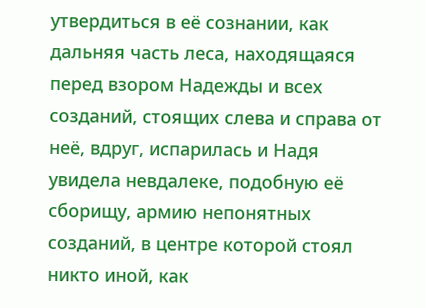утвердиться в её сознании, как дальняя часть леса, находящаяся перед взором Надежды и всех созданий, стоящих слева и справа от неё, вдруг, испарилась и Надя увидела невдалеке, подобную её сборищу, армию непонятных созданий, в центре которой стоял никто иной, как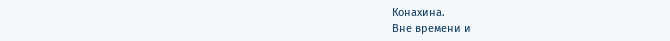Конахина.
Вне времени и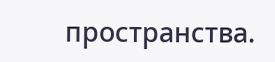пространства.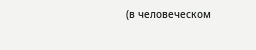(в человеческом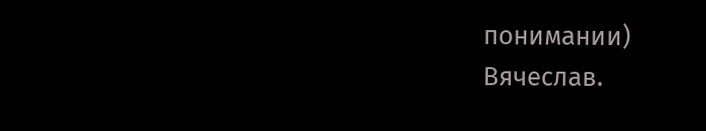понимании)
Вячеслав.